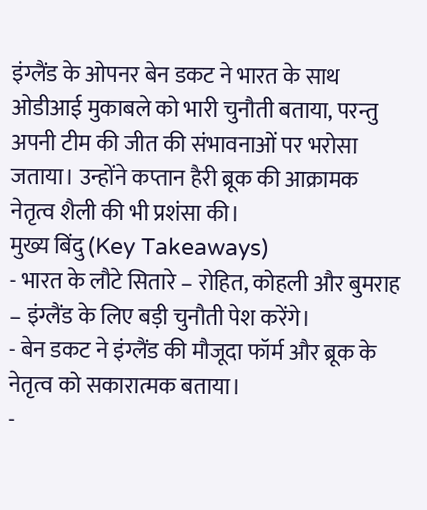इंग्लैंड के ओपनर बेन डकट ने भारत के साथ ओडीआई मुकाबले को भारी चुनौती बताया, परन्तु अपनी टीम की जीत की संभावनाओं पर भरोसा जताया। उन्होंने कप्तान हैरी ब्रूक की आक्रामक नेतृत्व शैली की भी प्रशंसा की।
मुख्य बिंदु (Key Takeaways)
- भारत के लौटे सितारे – रोहित, कोहली और बुमराह – इंग्लैंड के लिए बड़ी चुनौती पेश करेंगे।
- बेन डकट ने इंग्लैंड की मौजूदा फॉर्म और ब्रूक के नेतृत्व को सकारात्मक बताया।
-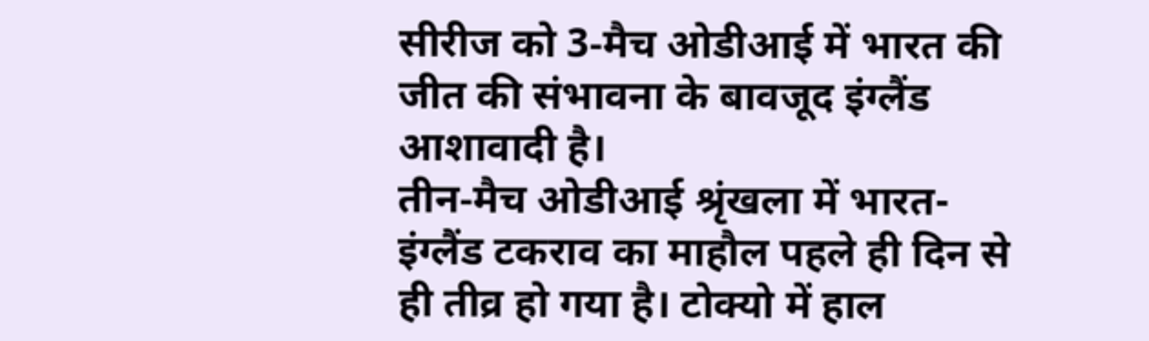सीरीज को 3‑मैच ओडीआई में भारत की जीत की संभावना के बावजूद इंग्लैंड आशावादी है।
तीन‑मैच ओडीआई श्रृंखला में भारत-इंग्लैंड टकराव का माहौल पहले ही दिन से ही तीव्र हो गया है। टोक्यो में हाल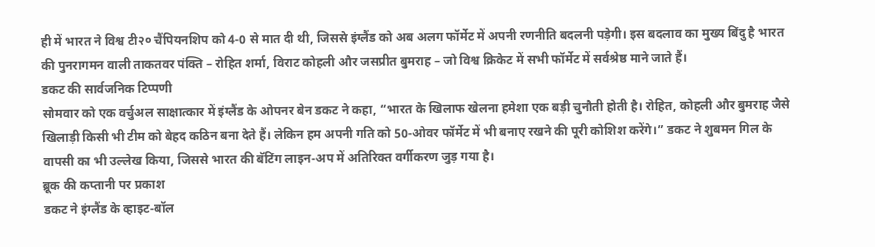ही में भारत ने विश्व टी२० चैंपियनशिप को 4‑0 से मात दी थी, जिससे इंग्लैंड को अब अलग फॉर्मेट में अपनी रणनीति बदलनी पड़ेगी। इस बदलाव का मुख्य बिंदु है भारत की पुनरागमन वाली ताकतवर पंक्ति – रोहित शर्मा, विराट कोहली और जसप्रीत बुमराह – जो विश्व क्रिकेट में सभी फॉर्मेट में सर्वश्रेष्ठ माने जाते हैं।
डकट की सार्वजनिक टिप्पणी
सोमवार को एक वर्चुअल साक्षात्कार में इंग्लैंड के ओपनर बेन डकट ने कहा, “भारत के खिलाफ खेलना हमेशा एक बड़ी चुनौती होती है। रोहित, कोहली और बुमराह जैसे खिलाड़ी किसी भी टीम को बेहद कठिन बना देते हैं। लेकिन हम अपनी गति को 50‑ओवर फॉर्मेट में भी बनाए रखने की पूरी कोशिश करेंगे।” डकट ने शुबमन गिल के वापसी का भी उल्लेख किया, जिससे भारत की बॅटिंग लाइन‑अप में अतिरिक्त वर्गीकरण जुड़ गया है।
ब्रूक की कप्तानी पर प्रकाश
डकट ने इंग्लैंड के व्हाइट‑बॉल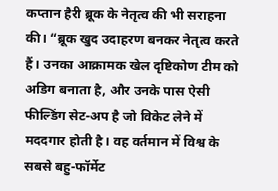कप्तान हैरी ब्रूक के नेतृत्व की भी सराहना की। “ब्रूक खुद उदाहरण बनकर नेतृत्व करते हैं। उनका आक्रामक खेल दृष्टिकोण टीम को अडिग बनाता है, और उनके पास ऐसी फील्डिंग सेट‑अप है जो विकेट लेने में मददगार होती है। वह वर्तमान में विश्व के सबसे बहु‑फॉर्मेट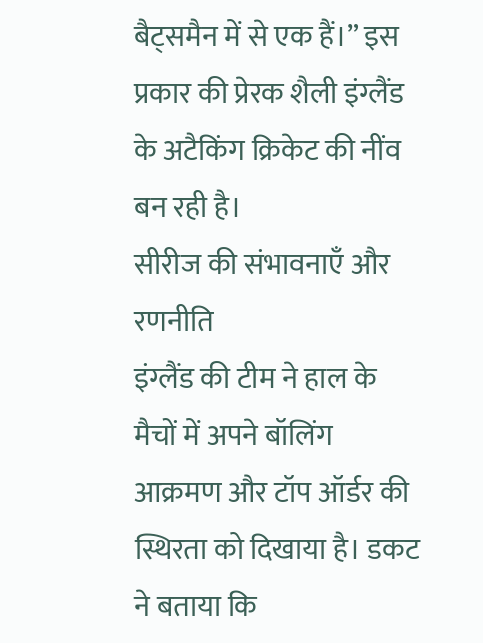बैट्समैन में से एक हैं।” इस प्रकार की प्रेरक शैली इंग्लैंड के अटैकिंग क्रिकेट की नींव बन रही है।
सीरीज की संभावनाएँ और रणनीति
इंग्लैंड की टीम ने हाल के मैचों में अपने बॉलिंग आक्रमण और टॉप ऑर्डर की स्थिरता को दिखाया है। डकट ने बताया कि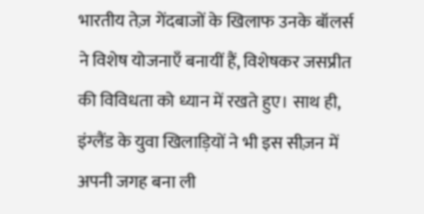भारतीय तेज़ गेंदबाजों के खिलाफ उनके बॉलर्स ने विशेष योजनाएँ बनायीं हैं, विशेषकर जसप्रीत की विविधता को ध्यान में रखते हुए। साथ ही, इंग्लैंड के युवा खिलाड़ियों ने भी इस सीज़न में अपनी जगह बना ली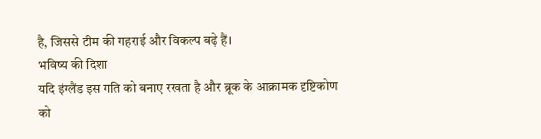है, जिससे टीम की गहराई और विकल्प बढ़े हैं।
भविष्य की दिशा
यदि इंग्लैंड इस गति को बनाए रखता है और ब्रूक के आक्रामक दृष्टिकोण को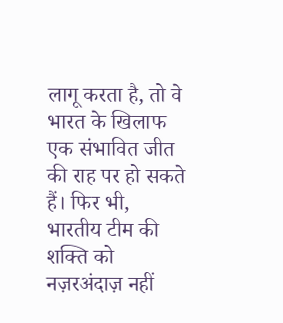लागू करता है, तो वे भारत के खिलाफ एक संभावित जीत की राह पर हो सकते हैं। फिर भी, भारतीय टीम की शक्ति को नज़रअंदाज़ नहीं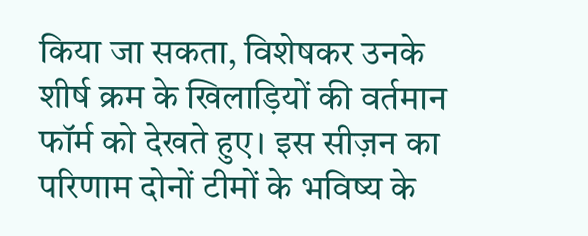किया जा सकता, विशेषकर उनके शीर्ष क्रम के खिलाड़ियों की वर्तमान फॉर्म को देखते हुए। इस सीज़न का परिणाम दोनों टीमों के भविष्य के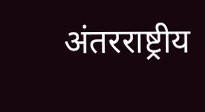अंतरराष्ट्रीय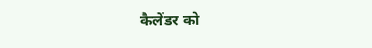कैलेंडर को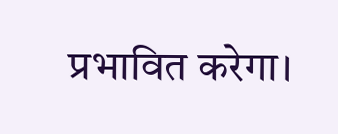प्रभावित करेगा।